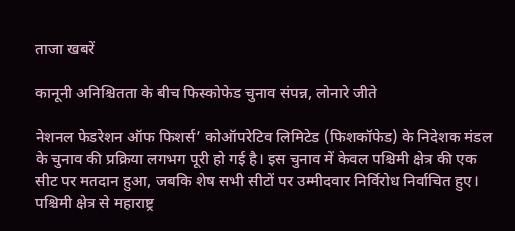ताजा खबरें

कानूनी अनिश्चितता के बीच फिस्कोफेड चुनाव संपन्न, लोनारे जीते

नेशनल फेडरेशन ऑफ फिशर्स’ कोऑपरेटिव लिमिटेड (फिशकॉफेड) के निदेशक मंडल के चुनाव की प्रक्रिया लगभग पूरी हो गई है। इस चुनाव में केवल पश्चिमी क्षेत्र की एक सीट पर मतदान हुआ, जबकि शेष सभी सीटों पर उम्मीदवार निर्विरोध निर्वाचित हुए। पश्चिमी क्षेत्र से महाराष्ट्र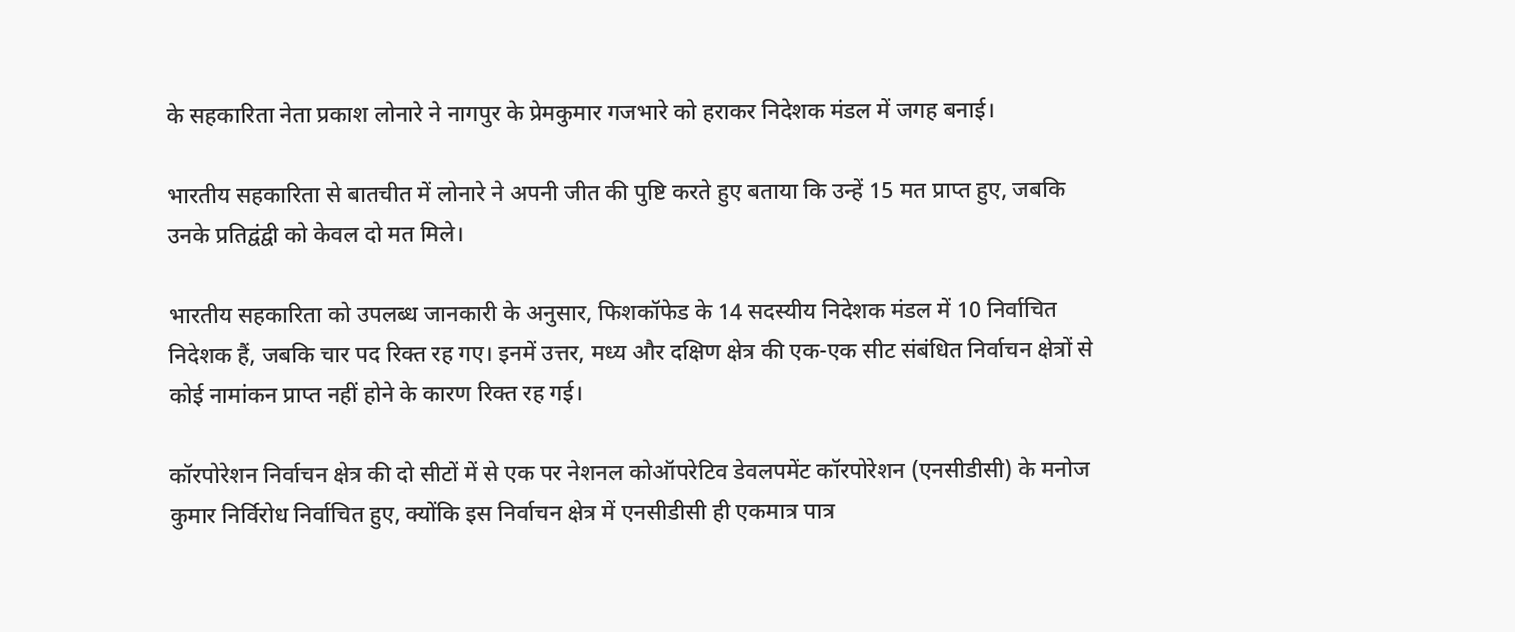के सहकारिता नेता प्रकाश लोनारे ने नागपुर के प्रेमकुमार गजभारे को हराकर निदेशक मंडल में जगह बनाई।

भारतीय सहकारिता से बातचीत में लोनारे ने अपनी जीत की पुष्टि करते हुए बताया कि उन्हें 15 मत प्राप्त हुए, जबकि उनके प्रतिद्वंद्वी को केवल दो मत मिले।

भारतीय सहकारिता को उपलब्ध जानकारी के अनुसार, फिशकॉफेड के 14 सदस्यीय निदेशक मंडल में 10 निर्वाचित निदेशक हैं, जबकि चार पद रिक्त रह गए। इनमें उत्तर, मध्य और दक्षिण क्षेत्र की एक-एक सीट संबंधित निर्वाचन क्षेत्रों से कोई नामांकन प्राप्त नहीं होने के कारण रिक्त रह गई।

कॉरपोरेशन निर्वाचन क्षेत्र की दो सीटों में से एक पर नेशनल कोऑपरेटिव डेवलपमेंट कॉरपोरेशन (एनसीडीसी) के मनोज कुमार निर्विरोध निर्वाचित हुए, क्योंकि इस निर्वाचन क्षेत्र में एनसीडीसी ही एकमात्र पात्र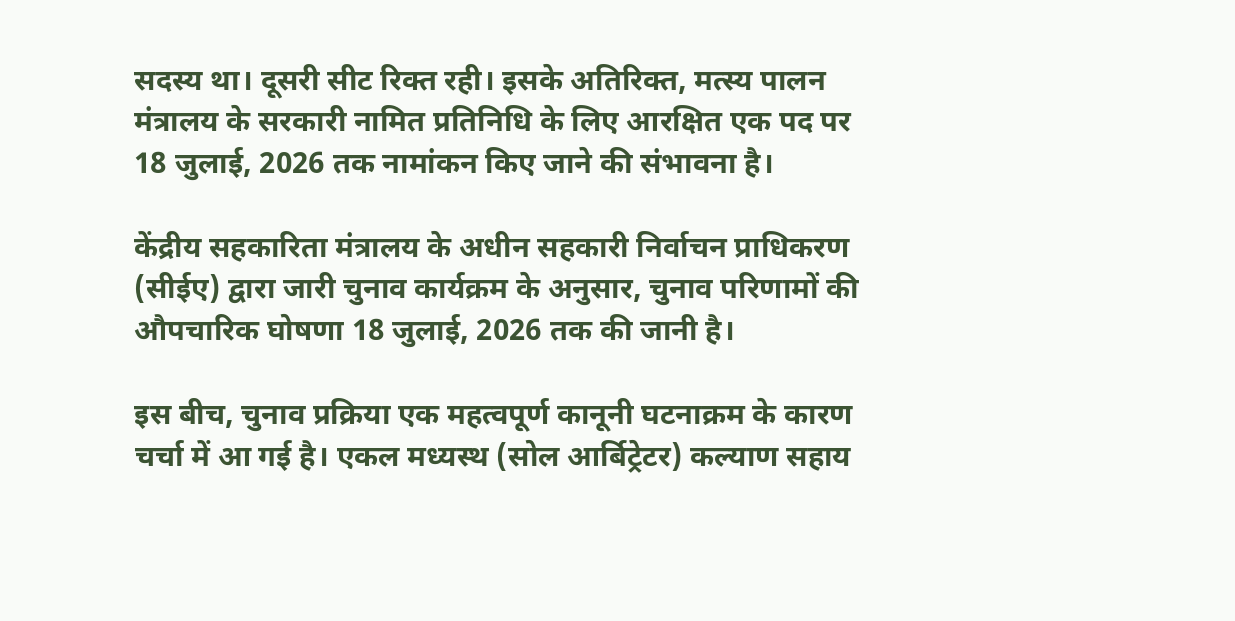सदस्य था। दूसरी सीट रिक्त रही। इसके अतिरिक्त, मत्स्य पालन मंत्रालय के सरकारी नामित प्रतिनिधि के लिए आरक्षित एक पद पर 18 जुलाई, 2026 तक नामांकन किए जाने की संभावना है।

केंद्रीय सहकारिता मंत्रालय के अधीन सहकारी निर्वाचन प्राधिकरण (सीईए) द्वारा जारी चुनाव कार्यक्रम के अनुसार, चुनाव परिणामों की औपचारिक घोषणा 18 जुलाई, 2026 तक की जानी है।

इस बीच, चुनाव प्रक्रिया एक महत्वपूर्ण कानूनी घटनाक्रम के कारण चर्चा में आ गई है। एकल मध्यस्थ (सोल आर्बिट्रेटर) कल्याण सहाय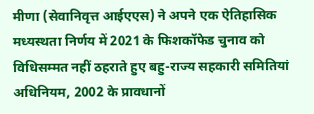मीणा (सेवानिवृत्त आईएएस) ने अपने एक ऐतिहासिक मध्यस्थता निर्णय में 2021 के फिशकॉफेड चुनाव को विधिसम्मत नहीं ठहराते हुए बहु-राज्य सहकारी समितियां अधिनियम, 2002 के प्रावधानों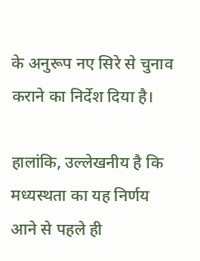के अनुरूप नए सिरे से चुनाव कराने का निर्देश दिया है।

हालांकि, उल्लेखनीय है कि मध्यस्थता का यह निर्णय आने से पहले ही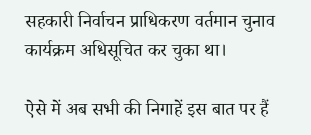सहकारी निर्वाचन प्राधिकरण वर्तमान चुनाव कार्यक्रम अधिसूचित कर चुका था।

ऐसे में अब सभी की निगाहें इस बात पर हैं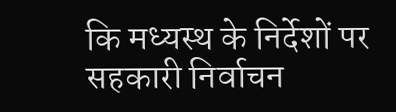कि मध्यस्थ के निर्देशों पर सहकारी निर्वाचन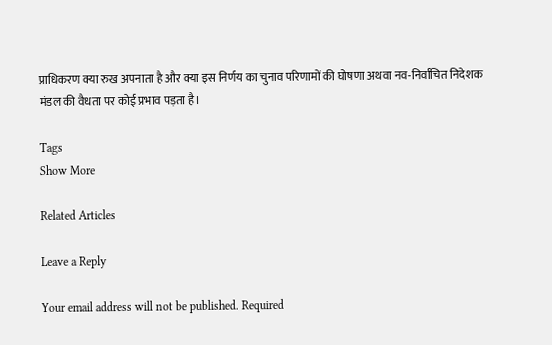प्राधिकरण क्या रुख अपनाता है और क्या इस निर्णय का चुनाव परिणामों की घोषणा अथवा नव-निर्वाचित निदेशक मंडल की वैधता पर कोई प्रभाव पड़ता है।

Tags
Show More

Related Articles

Leave a Reply

Your email address will not be published. Required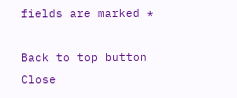fields are marked *

Back to top button
Close